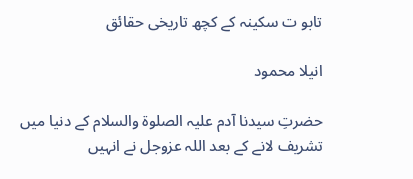تابو ت سکینہ کے کچھ تاریخی حقائق

انیلا محمود

حضرتِ سیدنا آدم علیہ الصلوة والسلام کے دنیا میں تشریف لانے کے بعد اللہ عزوجل نے انہیں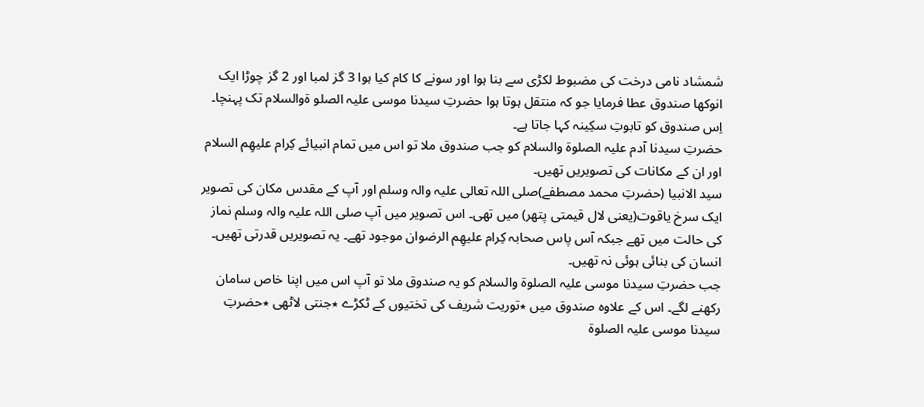شمشاد نامی درخت کی مضبوط لکڑی سے بنا ہوا اور سونے کا کام کیا ہوا 3 گز لمبا اور 2 گز چوڑا ایک انوکھا صندوق عطا فرمایا جو کہ منتقل ہوتا ہوا حضرتِ سیدنا موسی علیہ الصلو ةوالسلام تک پہنچا۔ اِس صندوق کو تابوتِ سکِینہ کہا جاتا ہے۔
حضرتِ سیدنا آدم علیہ الصلوة والسلام کو جب صندوق ملا تو اس میں تمام انبیائے کِرام علیھِم السلام اور ان کے مکانات کی تصویریں تھیں۔
سید الانبیا (حضرتِ محمد مصطفے)صلی اللہ تعالی علیہ والہ وسلم اور آپ کے مقدس مکان کی تصویر ایک سرخ یاقوت(یعنی لال قیمتی پتھر) میں تھی۔ اس تصویر میں آپ صلی اللہ علیہ والہ وسلم نماز کی حالت میں تھے جبکہ آس پاس صحابہ کِرام علیھِم الرضوان موجود تھے۔ یہ تصویریں قدرتی تھیں۔ انسان کی بنائی ہوئی نہ تھیں۔
جب حضرتِ سیدنا موسی علیہ الصلوة والسلام کو یہ صندوق ملا تو آپ اس میں اپنا خاص سامان رکھنے لگے۔ اس کے علاوہ صندوق میں ٭توریت شریف کی تختیوں کے ٹکڑے ٭جنتی لاٹھی ٭حضرتِ سیدنا موسی علیہ الصلوة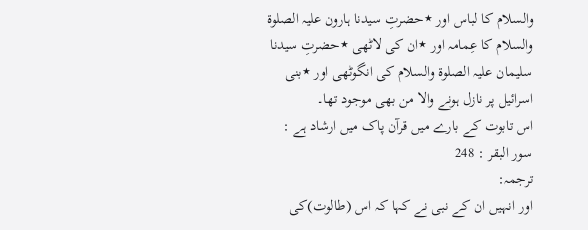والسلام کا لباس اور ٭حضرتِ سیدنا ہارون علیہ الصلوة والسلام کا عِمامہ اور ٭ان کی لاٹھی ٭حضرتِ سیدنا سلیمان علیہ الصلوة والسلام کی انگوٹھی اور ٭بنی اسرائیل پر نازل ہونے والا من بھی موجود تھا۔
اس تابوت کے بارے میں قرآن پاک میں ارشاد ہے :
سور البقر : 248
ترجمہ:
اور انہیں ان کے نبی نے کہا کہ اس (طالوت)کی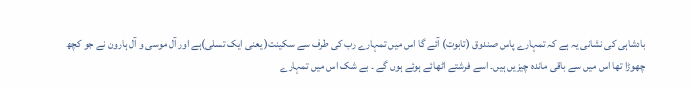بادشاہی کی نشانی یہ ہے کہ تمہارے پاس صندوق (تابوت) آئے گا اس میں تمہارے رب کی طرف سے سکینت( یعنی ایک تسلی)ہے اور آل موسی و آل ہارون نے جو کچھ چھوڑا تھا اس میں سے باقی ماندہ چیزیں ہیں۔ اسے فرشتے اٹھائے ہوئے ہوں گے ۔ بے شک اس میں تمہارے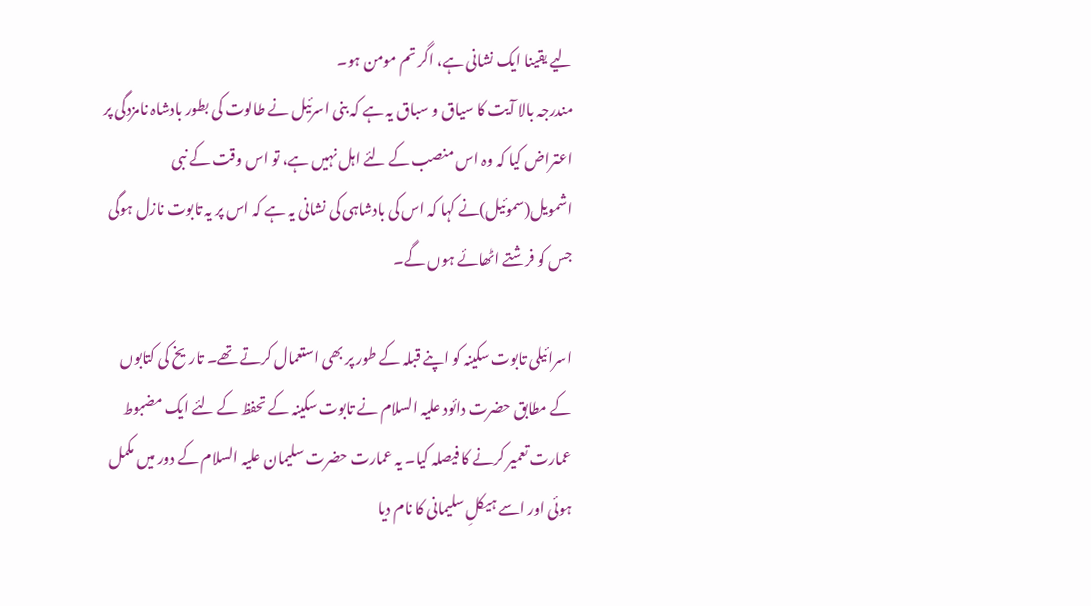لیے یقینا ایک نشانی ہے، اگر تم مومن ہو۔
مندرجہ بالا آیت کا سیاق و سباق یہ ہے کہ بنی اسرئیل نے طالوت کی بطور بادشاہ نامزدگی پر اعتراض کیا کہ وہ اس منصب کے لئے اہل نہیں ہے، تو اس وقت کے نبی اشمویل(سموئیل)نے کہا کہ اس کی بادشاہی کی نشانی یہ ہے کہ اس پر یہ تابوت نازل ہوگی جس کو فرشتے اٹھائے ہوں گے۔

اسرائیلی تابوت سکینہ کو اپنے قبلہ کے طور پر بھی استعمال کرتے تھے۔ تاریخ کی کتابوں کے مطابق حضرت دائود علیہ السلام نے تابوت سکینہ کے تحفظ کے لئے ایک مضبوط عمارت تعمیر کرنے کا فیصلہ کیا۔ یہ عمارت حضرت سلیمان علیہ السلام کے دور میں مکمل ہوئی اور اسے ہیکلِ سلیمانی کا نام دیا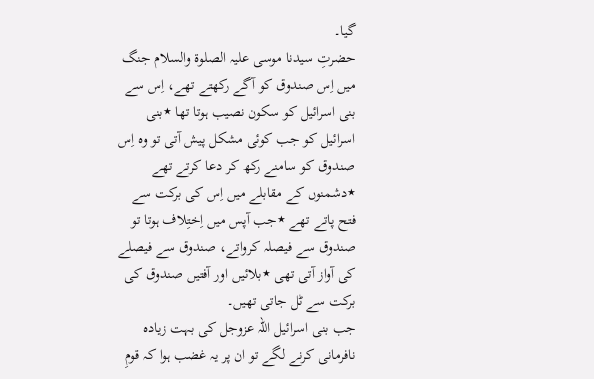گیا۔
حضرتِ سیدنا موسی علیہ الصلوة والسلام جنگ میں اِس صندوق کو آگے رکھتے تھے، اِس سے بنی اسرائیل کو سکون نصیب ہوتا تھا ٭بنی اسرائیل کو جب کوئی مشکل پیش آتی تو وہ اِس صندوق کو سامنے رکھ کر دعا کرتے تھے ٭دشمنوں کے مقابلے میں اِس کی برکت سے فتح پاتے تھے ٭جب آپس میں اِختِلاف ہوتا تو صندوق سے فیصلہ کرواتے، صندوق سے فیصلے کی آواز آتی تھی ٭بلائیں اور آفتیں صندوق کی برکت سے ٹل جاتی تھیں۔
جب بنی اسرائیل اللہ عزوجل کی بہت زیادہ نافرمانی کرنے لگے تو ان پر یہ غضب ہوا کہ قومِ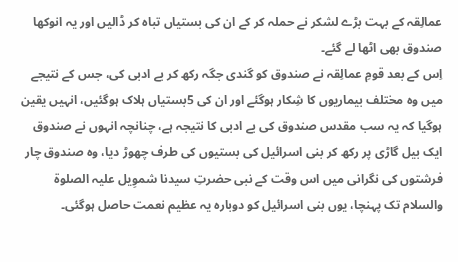عمالِقہ کے بہت بڑے لشکر نے حملہ کر کے ان کی بستیاں تباہ کر ڈالیں اور یہ انوکھا صندوق بھی اٹھا لے گئے۔
اِس کے بعد قومِ عمالِقہ نے صندوق کو گندی جگہ رکھ کر بے ادبی کی، جس کے نتیجے میں وہ مختلف بیماریوں کا شِکار ہوگئے اور ان کی 5بستیاں ہلاک ہوگئیں، انہیں یقین ہوگیا کہ یہ سب مقدس صندوق کی بے ادبی کا نتیجہ ہے، چنانچہ انہوں نے صندوق ایک بیل گاڑی پر رکھ کر بنی اسرائیل کی بستیوں کی طرف چھوڑ دیا، وہ صندوق چار فرشتوں کی نگرانی میں اس وقت کے نبی حضرتِ سیدنا شموِیل علیہ الصلوة والسلام تک پہنچا، یوں بنی اسرائیل کو دوبارہ یہ عظیم نعمت حاصل ہوگئی۔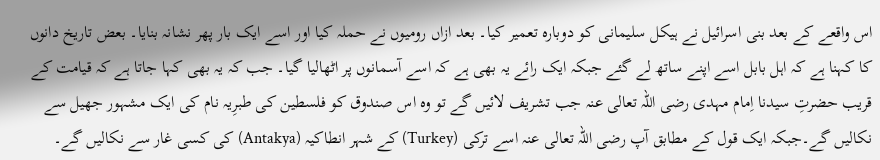اس واقعے کے بعد بنی اسرائیل نے ہیکل سلیمانی کو دوبارہ تعمیر کیا۔ بعد ازاں رومیوں نے حملہ کیا اور اسے ایک بار پھر نشانہ بنایا۔ بعض تاریخ دانوں کا کہنا ہے کہ اہل بابل اسے اپنے ساتھ لے گئے جبکہ ایک رائے یہ بھی ہے کہ اسے آسمانوں پر اٹھالیا گیا۔ جب کہ یہ بھی کہا جاتا ہے کہ قیامت کے قریب حضرتِ سیدنا اِمام مہدی رضی اللہ تعالی عنہ جب تشریف لائیں گے تو وہ اس صندوق کو فلسطین کی طبرِیہ نام کی ایک مشہور جھیل سے نکالیں گے۔جبکہ ایک قول کے مطابق آپ رضی اللہ تعالی عنہ اسے ترکی (Turkey) کے شہر انطاکیہ (Antakya) کی کسی غار سے نکالیں گے۔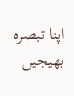اپنا تبصرہ بھیجیں